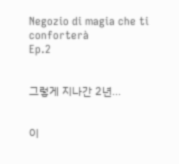Negozio di magia che ti conforterà
Ep.2


그렇게 지나간 2년...


이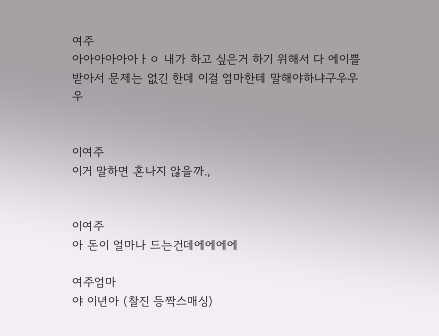여주
아아아아아아ㅏㅇ 내가 하고 싶은거 하기 위해서 다 에이쁠 받아서 문제는 없긴 한데 이걸 엄마한테 말해야하냐구우우우


이여주
이거 말하면 혼나지 않을까.,


이여주
아 돈이 얼마나 드는건데에에에에

여주엄마
야 이년아 (찰진 등짝스매싱)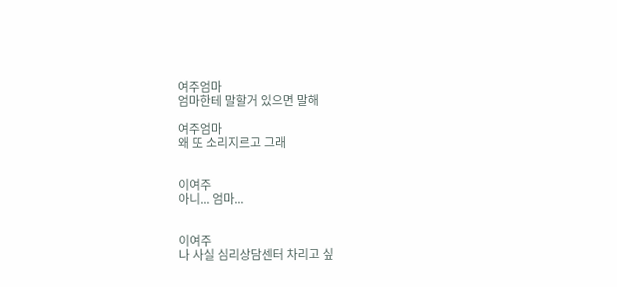여주엄마
엄마한테 말할거 있으면 말해

여주엄마
왜 또 소리지르고 그래


이여주
아니... 엄마...


이여주
나 사실 심리상담센터 차리고 싶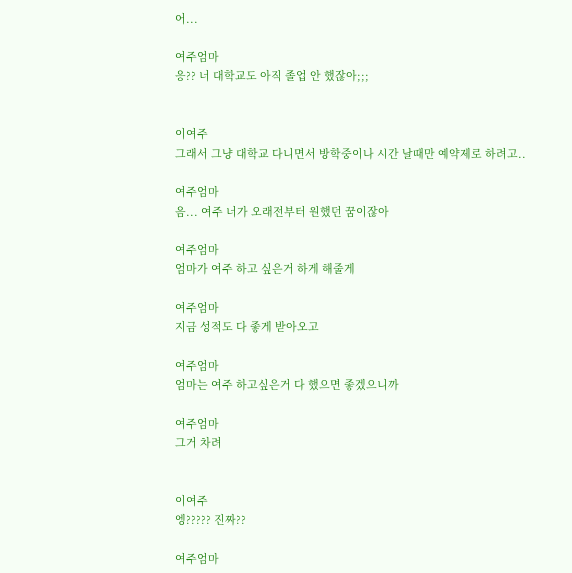어...

여주엄마
응?? 너 대학교도 아직 졸업 안 했잖아;;;


이여주
그래서 그냥 대학교 다니면서 방학중이나 시간 날때만 예약제로 하려고..

여주엄마
음... 여주 너가 오래전부터 원했던 꿈이잖아

여주엄마
엄마가 여주 하고 싶은거 하게 해줄게

여주엄마
지금 성적도 다 좋게 받아오고

여주엄마
엄마는 여주 하고싶은거 다 했으면 좋겠으니까

여주엄마
그거 차려


이여주
엥????? 진짜??

여주엄마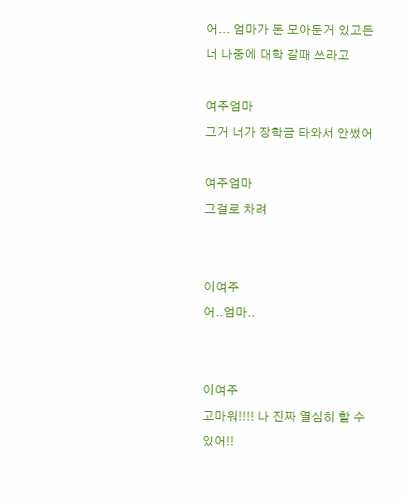어... 엄마가 돈 모아둔거 있고든 너 나중에 대학 갈때 쓰라고

여주엄마
그거 너가 장학금 타와서 안썼어

여주엄마
그걸로 차려


이여주
어..엄마..


이여주
고마워!!!! 나 진짜 열심히 할 수 있어!!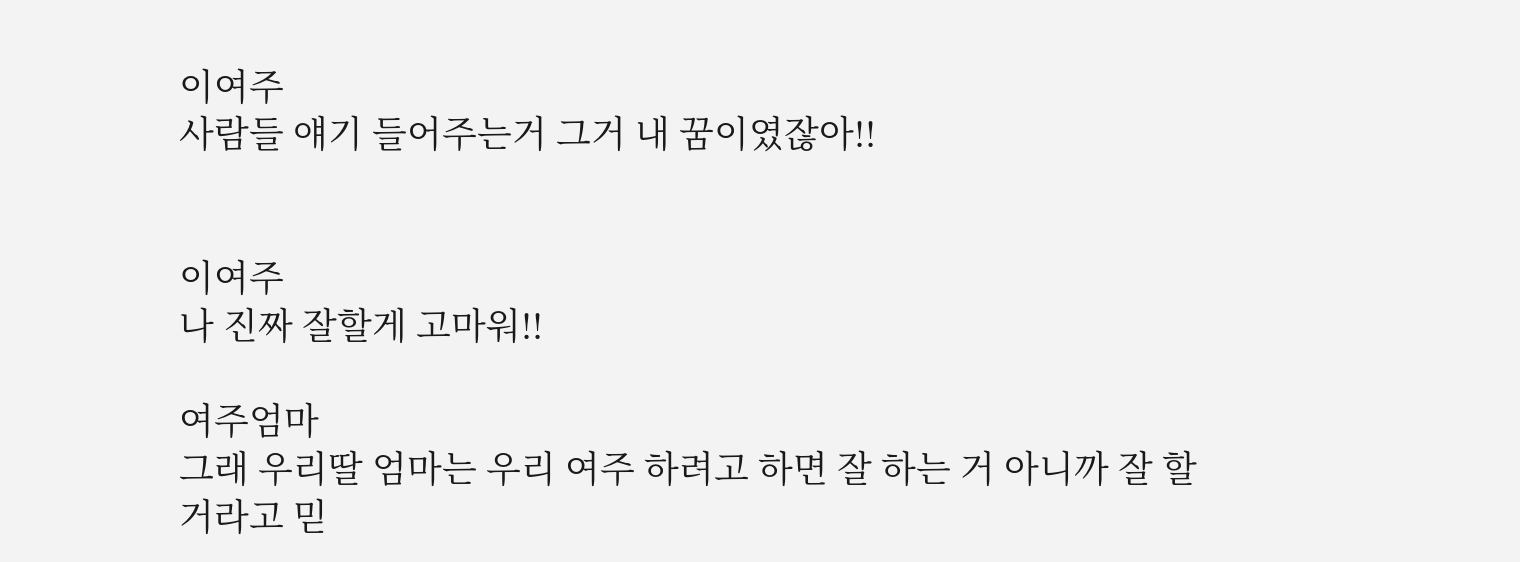이여주
사람들 얘기 들어주는거 그거 내 꿈이였잖아!!


이여주
나 진짜 잘할게 고마워!!

여주엄마
그래 우리딸 엄마는 우리 여주 하려고 하면 잘 하는 거 아니까 잘 할거라고 믿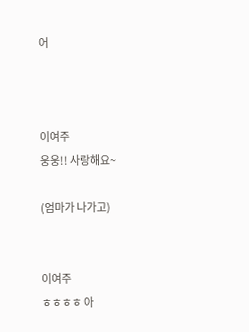어



이여주
웅웅!! 사랑해요~

(엄마가 나가고)


이여주
ㅎㅎㅎㅎ 아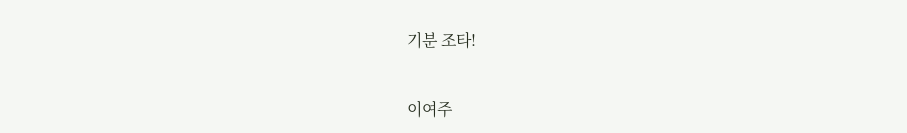기분 조타!


이여주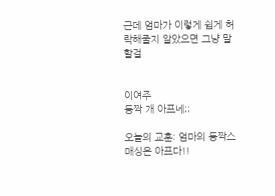근데 엄마가 이렇게 쉽게 허락해줄지 알았으면 그냥 말할걸


이여주
등짝 개 아프네;;

오늘의 교훈: 엄마의 등짝스매싱은 아프다!!